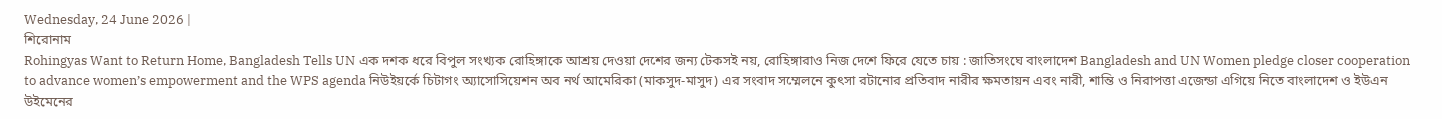Wednesday, 24 June 2026 |
শিরোনাম
Rohingyas Want to Return Home, Bangladesh Tells UN এক দশক ধরে বিপুল সংখ্যক রোহিঙ্গাকে আশ্রয় দেওয়া দেশের জন্য টেকসই নয়, রোহিঙ্গারাও নিজ দেশে ফিরে যেতে চায় : জাতিসংঘে বাংলাদেশ Bangladesh and UN Women pledge closer cooperation to advance women’s empowerment and the WPS agenda নিউইয়র্কে চিটাগং অ্যাসোসিয়েশন অব নর্থ আমেরিকা (মাকসুদ-মাসুদ) এর সংবাদ সম্মেলনে কুৎসা রটানোর প্রতিবাদ নারীর ক্ষমতায়ন এবং নারী, শান্তি ও নিরাপত্তা এজেন্ডা এগিয়ে নিতে বাংলাদেশ ও ইউএন উইমেনের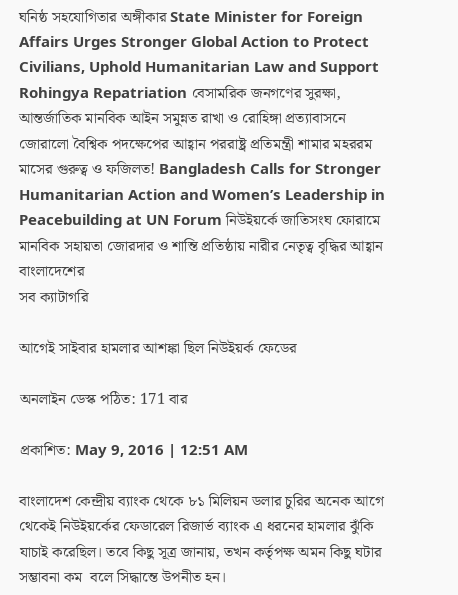ঘনিষ্ঠ সহযোগিতার অঙ্গীকার State Minister for Foreign Affairs Urges Stronger Global Action to Protect Civilians, Uphold Humanitarian Law and Support Rohingya Repatriation বেসামরিক জনগণের সুরক্ষা, আন্তর্জাতিক মানবিক আইন সমুন্নত রাখা ও রোহিঙ্গা প্রত্যাবাসনে জোরালো বৈশ্বিক পদক্ষেপের আহ্বান পররাষ্ট্র প্রতিমন্ত্রী শামার মহররম মাসের গুরুত্ব ও ফজিলত! Bangladesh Calls for Stronger Humanitarian Action and Women’s Leadership in Peacebuilding at UN Forum নিউইয়র্কে জাতিসংঘ ফোরামে মানবিক সহায়তা জোরদার ও শান্তি প্রতিষ্ঠায় নারীর নেতৃত্ব বৃদ্ধির আহ্বান বাংলাদেশের
সব ক্যাটাগরি

আগেই সাইবার হামলার আশঙ্কা ছিল নিউইয়র্ক ফেডের

অনলাইন ডেস্ক পঠিত: 171 বার

প্রকাশিত: May 9, 2016 | 12:51 AM

বাংলাদেশ কেন্দ্রীয় ব্যাংক থেকে ৮১ মিলিয়ন ডলার চুরির অনেক আগে থেকেই নিউইয়র্কের ফেডারেল রিজার্ভ ব্যাংক এ ধরনের হামলার ঝুঁকি যাচাই করেছিল। তবে কিছু সূত্র জানায়, তখন কর্তৃপক্ষ অমন কিছু ঘটার সম্ভাবনা কম  বলে সিদ্ধান্তে উপনীত হন।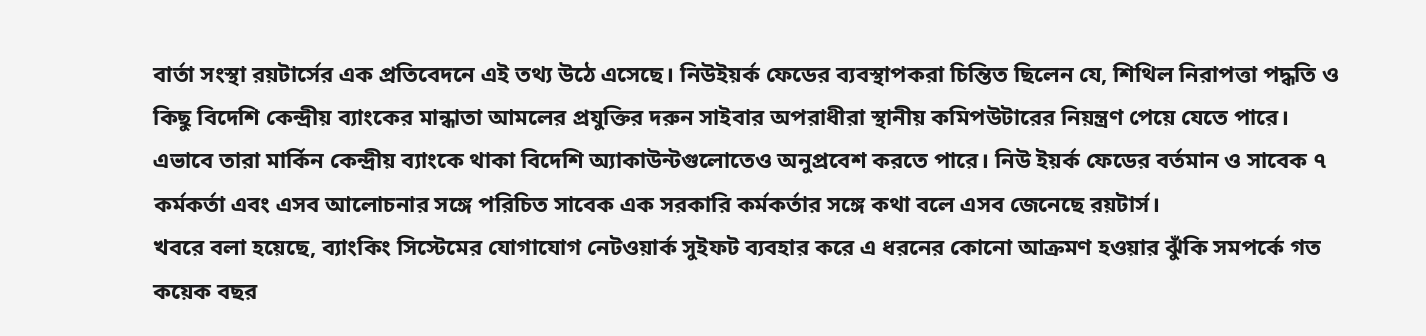বার্তা সংস্থা রয়টার্সের এক প্রতিবেদনে এই তথ্য উঠে এসেছে। নিউইয়র্ক ফেডের ব্যবস্থাপকরা চিন্তিত ছিলেন যে, শিথিল নিরাপত্তা পদ্ধতি ও কিছু বিদেশি কেন্দ্রীয় ব্যাংকের মান্ধাতা আমলের প্রযুক্তির দরুন সাইবার অপরাধীরা স্থানীয় কমিপউটারের নিয়ন্ত্রণ পেয়ে যেতে পারে। এভাবে তারা মার্কিন কেন্দ্রীয় ব্যাংকে থাকা বিদেশি অ্যাকাউন্টগুলোতেও অনুপ্রবেশ করতে পারে। নিউ ইয়র্ক ফেডের বর্তমান ও সাবেক ৭ কর্মকর্তা এবং এসব আলোচনার সঙ্গে পরিচিত সাবেক এক সরকারি কর্মকর্তার সঙ্গে কথা বলে এসব জেনেছে রয়টার্স।
খবরে বলা হয়েছে, ব্যাংকিং সিস্টেমের যোগাযোগ নেটওয়ার্ক সুইফট ব্যবহার করে এ ধরনের কোনো আক্রমণ হওয়ার ঝুঁকি সমপর্কে গত কয়েক বছর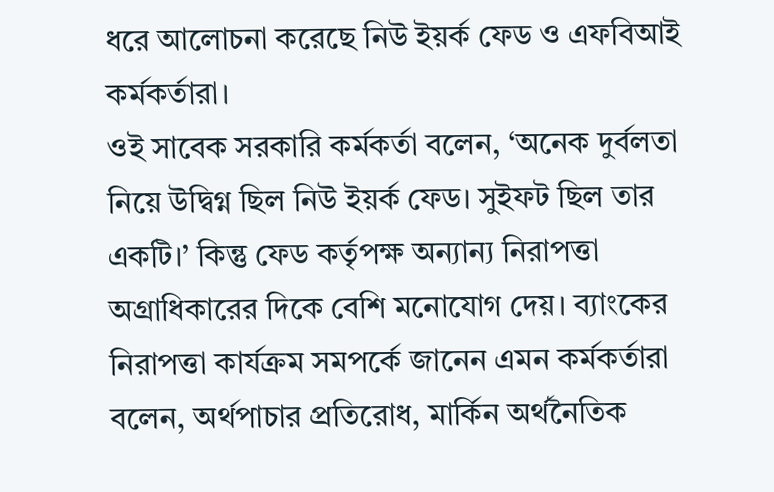ধরে আলোচনা করেছে নিউ ইয়র্ক ফেড ও এফবিআই কর্মকর্তারা।
ওই সাবেক সরকারি কর্মকর্তা বলেন, ‘অনেক দুর্বলতা নিয়ে উদ্বিগ্ন ছিল নিউ ইয়র্ক ফেড। সুইফট ছিল তার একটি।’ কিন্তু ফেড কর্তৃপক্ষ অন্যান্য নিরাপত্তা অগ্রাধিকারের দিকে বেশি মনোযোগ দেয়। ব্যাংকের নিরাপত্তা কার্যক্রম সমপর্কে জানেন এমন কর্মকর্তারা বলেন, অর্থপাচার প্রতিরোধ, মার্কিন অর্থনৈতিক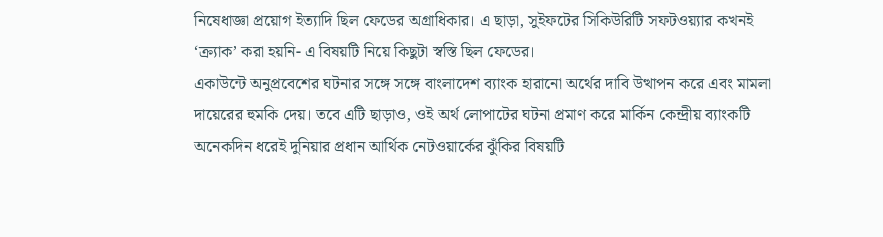নিষেধাজ্ঞা প্রয়োগ ইত্যাদি ছিল ফেডের অগ্রাধিকার। এ ছাড়া, সুইফটের সিকিউরিটি সফটওয়্যার কখনই ‘ক্র্যাক’ করা হয়নি- এ বিষয়টি নিয়ে কিছুটা স্বস্তি ছিল ফেডের।
একাউন্টে অনুপ্রবেশের ঘটনার সঙ্গে সঙ্গে বাংলাদেশ ব্যাংক হারানো অর্থের দাবি উত্থাপন করে এবং মামলা দায়েরের হুমকি দেয়। তবে এটি ছাড়াও, ওই অর্থ লোপাটের ঘটনা প্রমাণ করে মার্কিন কেন্দ্রীয় ব্যাংকটি অনেকদিন ধরেই দুনিয়ার প্রধান আর্থিক নেটওয়ার্কের ঝুঁকির বিষয়টি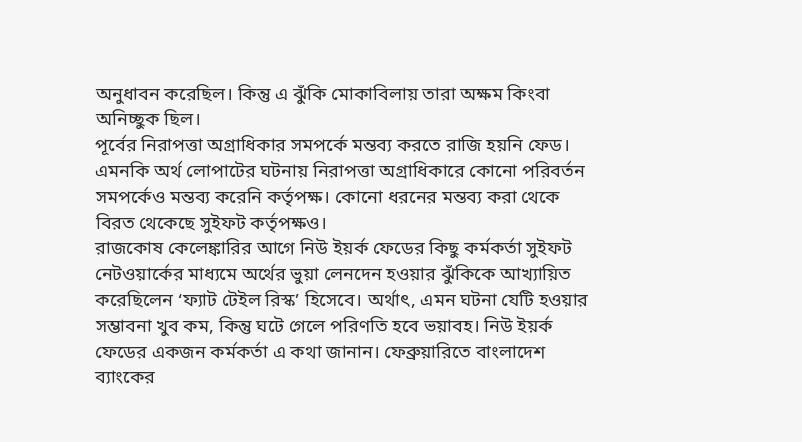অনুধাবন করেছিল। কিন্তু এ ঝুঁকি মোকাবিলায় তারা অক্ষম কিংবা অনিচ্ছুক ছিল।
পূর্বের নিরাপত্তা অগ্রাধিকার সমপর্কে মন্তব্য করতে রাজি হয়নি ফেড। এমনকি অর্থ লোপাটের ঘটনায় নিরাপত্তা অগ্রাধিকারে কোনো পরিবর্তন সমপর্কেও মন্তব্য করেনি কর্তৃপক্ষ। কোনো ধরনের মন্তব্য করা থেকে বিরত থেকেছে সুইফট কর্তৃপক্ষও।
রাজকোষ কেলেঙ্কারির আগে নিউ ইয়র্ক ফেডের কিছু কর্মকর্তা সুইফট নেটওয়ার্কের মাধ্যমে অর্থের ভুয়া লেনদেন হওয়ার ঝুঁকিকে আখ্যায়িত করেছিলেন ‘ফ্যাট টেইল রিস্ক’ হিসেবে। অর্থাৎ, এমন ঘটনা যেটি হওয়ার সম্ভাবনা খুব কম, কিন্তু ঘটে গেলে পরিণতি হবে ভয়াবহ। নিউ ইয়র্ক ফেডের একজন কর্মকর্তা এ কথা জানান। ফেব্রুয়ারিতে বাংলাদেশ ব্যাংকের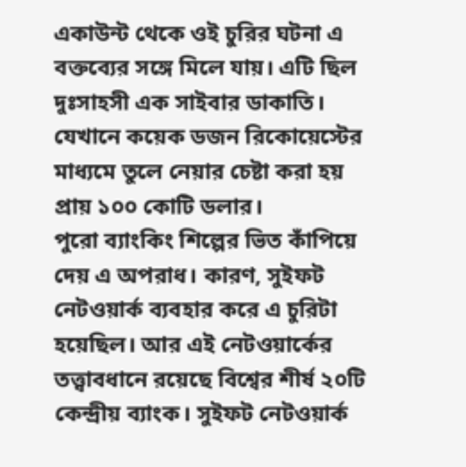একাউন্ট থেকে ওই চুরির ঘটনা এ বক্তব্যের সঙ্গে মিলে যায়। এটি ছিল দুঃসাহসী এক সাইবার ডাকাতি। যেখানে কয়েক ডজন রিকোয়েস্টের মাধ্যমে তুলে নেয়ার চেষ্টা করা হয় প্রায় ১০০ কোটি ডলার।
পুরো ব্যাংকিং শিল্পের ভিত কাঁপিয়ে দেয় এ অপরাধ। কারণ, সুইফট নেটওয়ার্ক ব্যবহার করে এ চুরিটা হয়েছিল। আর এই নেটওয়ার্কের তত্ত্বাবধানে রয়েছে বিশ্বের শীর্ষ ২০টি কেন্দ্রীয় ব্যাংক। সুইফট নেটওয়ার্ক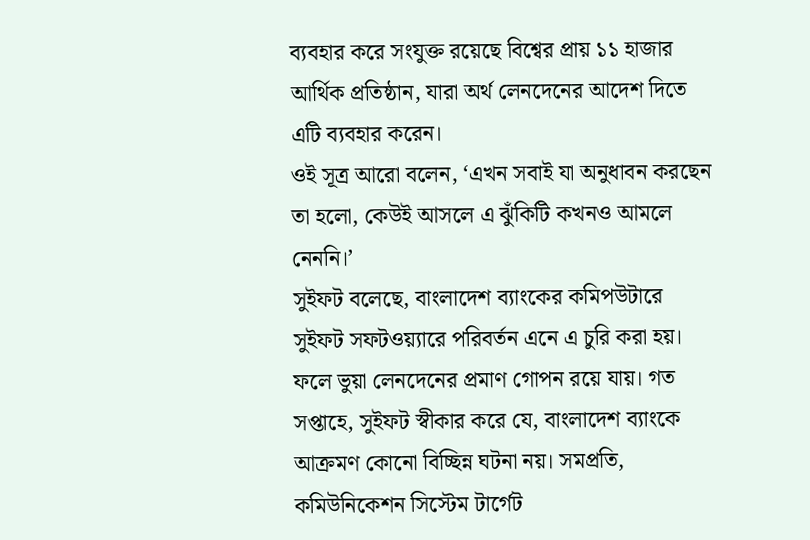ব্যবহার করে সংযুক্ত রয়েছে বিশ্বের প্রায় ১১ হাজার আর্থিক প্রতিষ্ঠান, যারা অর্থ লেনদেনের আদেশ দিতে এটি ব্যবহার করেন।
ওই সূত্র আরো বলেন, ‘এখন সবাই যা অনুধাবন করছেন তা হলো, কেউই আসলে এ ঝুঁকিটি কখনও আমলে নেননি।’
সুইফট বলেছে, বাংলাদেশ ব্যাংকের কমিপউটারে সুইফট সফটওয়্যারে পরিবর্তন এনে এ চুরি করা হয়। ফলে ভুয়া লেনদেনের প্রমাণ গোপন রয়ে যায়। গত সপ্তাহে, সুইফট স্বীকার করে যে, বাংলাদেশ ব্যাংকে আক্রমণ কোনো বিচ্ছিন্ন ঘটনা নয়। সমপ্রতি, কমিউনিকেশন সিস্টেম টার্গেট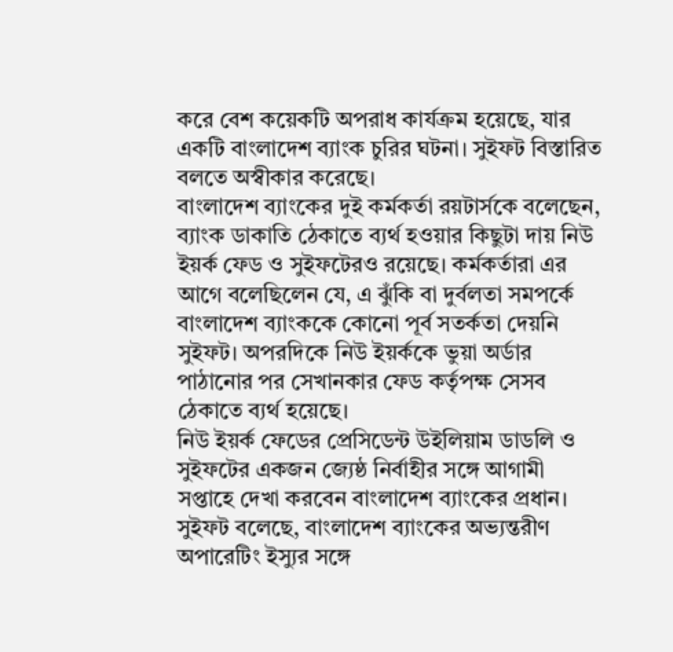করে বেশ কয়েকটি অপরাধ কার্যক্রম হয়েছে, যার একটি বাংলাদেশ ব্যাংক চুরির ঘটনা। সুইফট বিস্তারিত বলতে অস্বীকার করেছে।
বাংলাদেশ ব্যাংকের দুই কর্মকর্তা রয়টার্সকে বলেছেন, ব্যাংক ডাকাতি ঠেকাতে ব্যর্থ হওয়ার কিছুটা দায় নিউ ইয়র্ক ফেড ও সুইফটেরও রয়েছে। কর্মকর্তারা এর আগে বলেছিলেন যে, এ ঝুঁকি বা দুর্বলতা সমপর্কে বাংলাদেশ ব্যাংককে কোনো পূর্ব সতর্কতা দেয়নি সুইফট। অপরদিকে নিউ ইয়র্ককে ভুয়া অর্ডার পাঠানোর পর সেখানকার ফেড কর্তৃপক্ষ সেসব ঠেকাতে ব্যর্থ হয়েছে।
নিউ ইয়র্ক ফেডের প্রেসিডেন্ট উইলিয়াম ডাডলি ও সুইফটের একজন জ্যেষ্ঠ নির্বাহীর সঙ্গে আগামী সপ্তাহে দেখা করবেন বাংলাদেশ ব্যাংকের প্রধান। সুইফট বলেছে, বাংলাদেশ ব্যাংকের অভ্যন্তরীণ অপারেটিং ইস্যুর সঙ্গে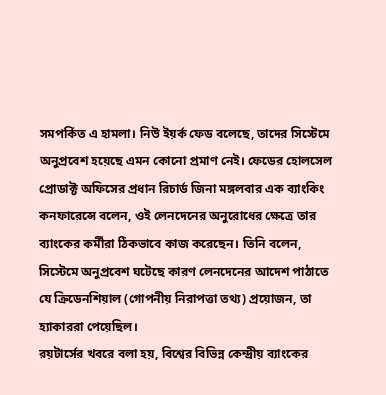সমপর্কিত এ হামলা। নিউ ইয়র্ক ফেড বলেছে, তাদের সিস্টেমে অনুপ্রবেশ হয়েছে এমন কোনো প্রমাণ নেই। ফেডের হোলসেল প্রোডাক্ট অফিসের প্রধান রিচার্ড জিনা মঙ্গলবার এক ব্যাংকিং কনফারেন্সে বলেন, ওই লেনদেনের অনুরোধের ক্ষেত্রে তার ব্যাংকের কর্মীরা ঠিকভাবে কাজ করেছেন। তিনি বলেন, সিস্টেমে অনুপ্রবেশ ঘটেছে কারণ লেনদেনের আদেশ পাঠাতে যে ক্রিডেনশিয়াল (গোপনীয় নিরাপত্তা তথ্য) প্রয়োজন, তা হ্যাকাররা পেয়েছিল।
রয়টার্সের খবরে বলা হয়, বিশ্বের বিভিন্ন কেন্দ্রীয় ব্যাংকের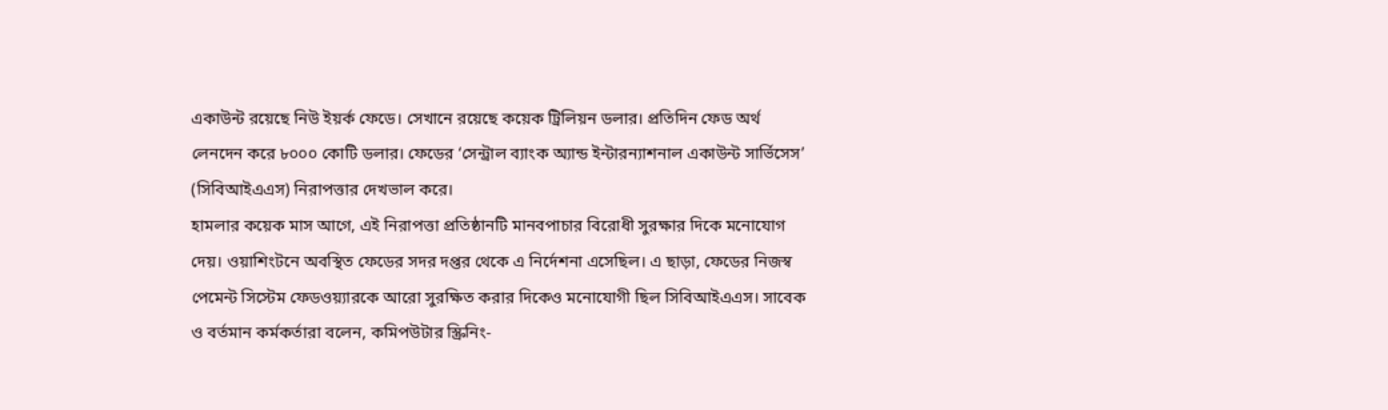একাউন্ট রয়েছে নিউ ইয়র্ক ফেডে। সেখানে রয়েছে কয়েক ট্রিলিয়ন ডলার। প্রতিদিন ফেড অর্থ লেনদেন করে ৮০০০ কোটি ডলার। ফেডের ‘সেন্ট্রাল ব্যাংক অ্যান্ড ইন্টারন্যাশনাল একাউন্ট সার্ভিসেস’ (সিবিআইএএস) নিরাপত্তার দেখভাল করে।
হামলার কয়েক মাস আগে, এই নিরাপত্তা প্রতিষ্ঠানটি মানবপাচার বিরোধী সুরক্ষার দিকে মনোযোগ দেয়। ওয়াশিংটনে অবস্থিত ফেডের সদর দপ্তর থেকে এ নির্দেশনা এসেছিল। এ ছাড়া, ফেডের নিজস্ব পেমেন্ট সিস্টেম ফেডওয়্যারকে আরো সুরক্ষিত করার দিকেও মনোযোগী ছিল সিবিআইএএস। সাবেক ও বর্তমান কর্মকর্তারা বলেন, কমিপউটার স্ক্রিনিং-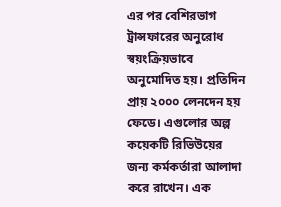এর পর বেশিরভাগ ট্রান্সফারের অনুরোধ স্বয়ংক্রিয়ভাবে অনুমোদিত হয়। প্রতিদিন প্রায় ২০০০ লেনদেন হয় ফেডে। এগুলোর অল্প কয়েকটি রিভিউয়ের জন্য কর্মকর্তারা আলাদা করে রাখেন। এক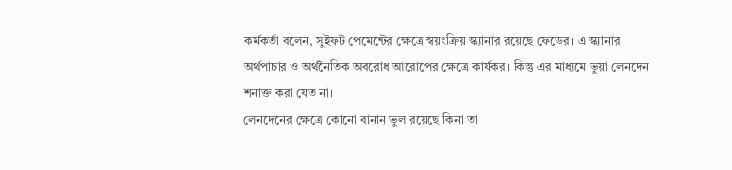কর্মকর্তা বলেন, সুইফট পেমেন্টের ক্ষেত্রে স্বয়ংক্রিয় স্ক্যানার রয়েছে ফেডের। এ স্ক্যানার অর্থপাচার ও অর্থনৈতিক অবরোধ আরোপের ক্ষেত্রে কার্যকর। কিন্তু এর মাধ্যমে ভুয়া লেনদেন শনাক্ত করা যেত না।
লেনদেনের ক্ষেত্রে কোনো বানান ভুল রয়েছে কিনা তা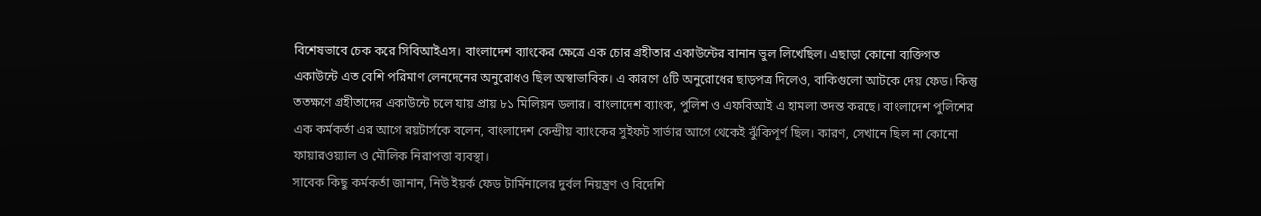বিশেষভাবে চেক করে সিবিআইএস। বাংলাদেশ ব্যাংকের ক্ষেত্রে এক চোর গ্রহীতার একাউন্টের বানান ভুল লিখেছিল। এছাড়া কোনো ব্যক্তিগত একাউন্টে এত বেশি পরিমাণ লেনদেনের অনুরোধও ছিল অস্বাভাবিক। এ কারণে ৫টি অনুরোধের ছাড়পত্র দিলেও, বাকিগুলো আটকে দেয় ফেড। কিন্তু ততক্ষণে গ্রহীতাদের একাউন্টে চলে যায় প্রায় ৮১ মিলিয়ন ডলার। বাংলাদেশ ব্যাংক, পুলিশ ও এফবিআই এ হামলা তদন্ত করছে। বাংলাদেশ পুলিশের এক কর্মকর্তা এর আগে রয়টার্সকে বলেন, বাংলাদেশ কেন্দ্রীয় ব্যাংকের সুইফট সার্ভার আগে থেকেই ঝুঁকিপূর্ণ ছিল। কারণ, সেখানে ছিল না কোনো ফায়ারওয়্যাল ও মৌলিক নিরাপত্তা ব্যবস্থা।
সাবেক কিছু কর্মকর্তা জানান, নিউ ইয়র্ক ফেড টার্মিনালের দুর্বল নিয়ন্ত্রণ ও বিদেশি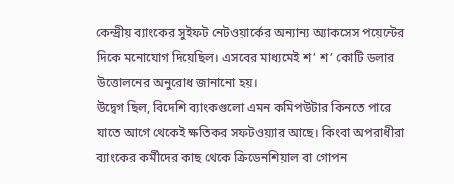কেন্দ্রীয় ব্যাংকের সুইফট নেটওয়ার্কের অন্যান্য অ্যাকসেস পয়েন্টের দিকে মনোযোগ দিয়েছিল। এসবের মাধ্যমেই শ’ শ’ কোটি ডলার উত্তোলনের অনুরোধ জানানো হয়।
উদ্বেগ ছিল, বিদেশি ব্যাংকগুলো এমন কমিপউটার কিনতে পারে যাতে আগে থেকেই ক্ষতিকর সফটওয়্যার আছে। কিংবা অপরাধীরা ব্যাংকের কর্মীদের কাছ থেকে ক্রিডেনশিয়াল বা গোপন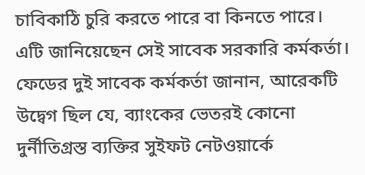চাবিকাঠি চুরি করতে পারে বা কিনতে পারে। এটি জানিয়েছেন সেই সাবেক সরকারি কর্মকর্তা। ফেডের দুই সাবেক কর্মকর্তা জানান, আরেকটি উদ্বেগ ছিল যে, ব্যাংকের ভেতরই কোনো দুর্নীতিগ্রস্ত ব্যক্তির সুইফট নেটওয়ার্কে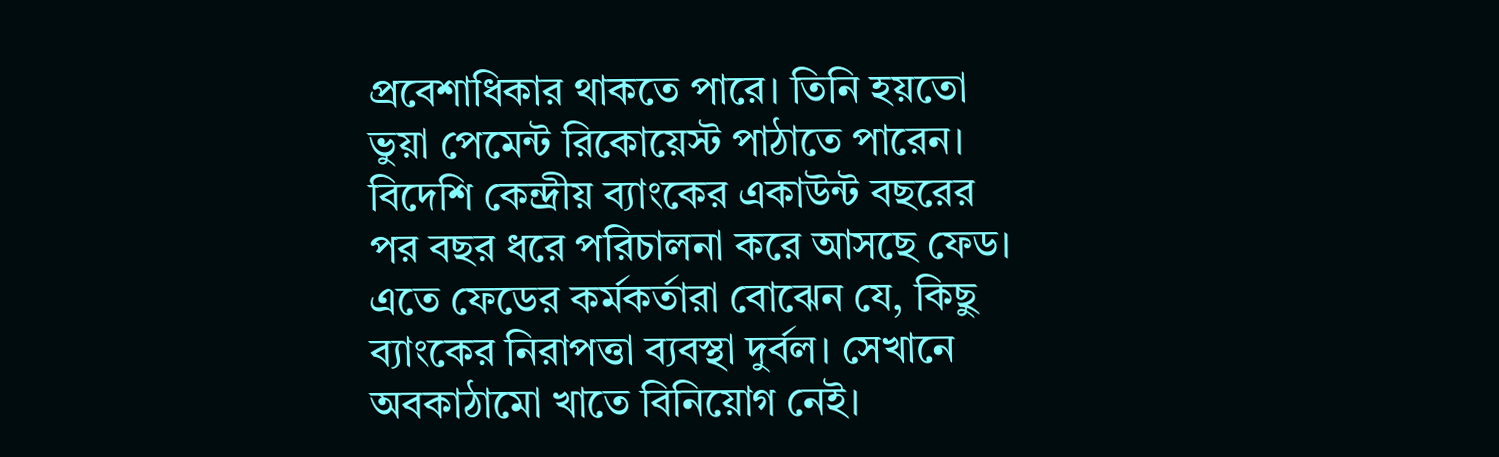প্রবেশাধিকার থাকতে পারে। তিনি হয়তো ভুয়া পেমেন্ট রিকোয়েস্ট পাঠাতে পারেন।
বিদেশি কেন্দ্রীয় ব্যাংকের একাউন্ট বছরের পর বছর ধরে পরিচালনা করে আসছে ফেড। এতে ফেডের কর্মকর্তারা বোঝেন যে, কিছু ব্যাংকের নিরাপত্তা ব্যবস্থা দুর্বল। সেখানে অবকাঠামো খাতে বিনিয়োগ নেই।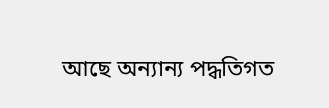আছে অন্যান্য পদ্ধতিগত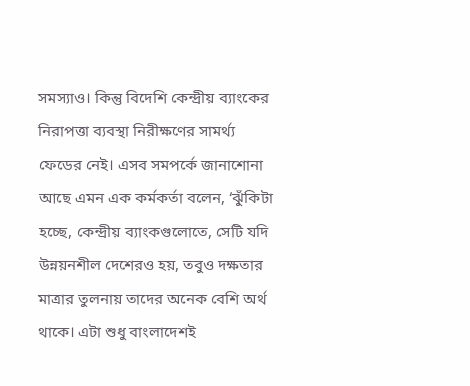সমস্যাও। কিন্তু বিদেশি কেন্দ্রীয় ব্যাংকের নিরাপত্তা ব্যবস্থা নিরীক্ষণের সামর্থ্য ফেডের নেই। এসব সমপর্কে জানাশোনা আছে এমন এক কর্মকর্তা বলেন, ‘ঝুঁকিটা হচ্ছে, কেন্দ্রীয় ব্যাংকগুলোতে, সেটি যদি উন্নয়নশীল দেশেরও হয়, তবুও দক্ষতার মাত্রার তুলনায় তাদের অনেক বেশি অর্থ থাকে। এটা শুধু বাংলাদেশই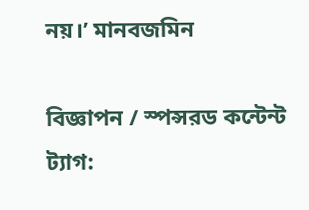নয়।’ মানবজমিন

বিজ্ঞাপন / স্পন্সরড কন্টেন্ট
ট্যাগ: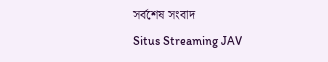সর্বশেষ সংবাদ
Situs Streaming JAV